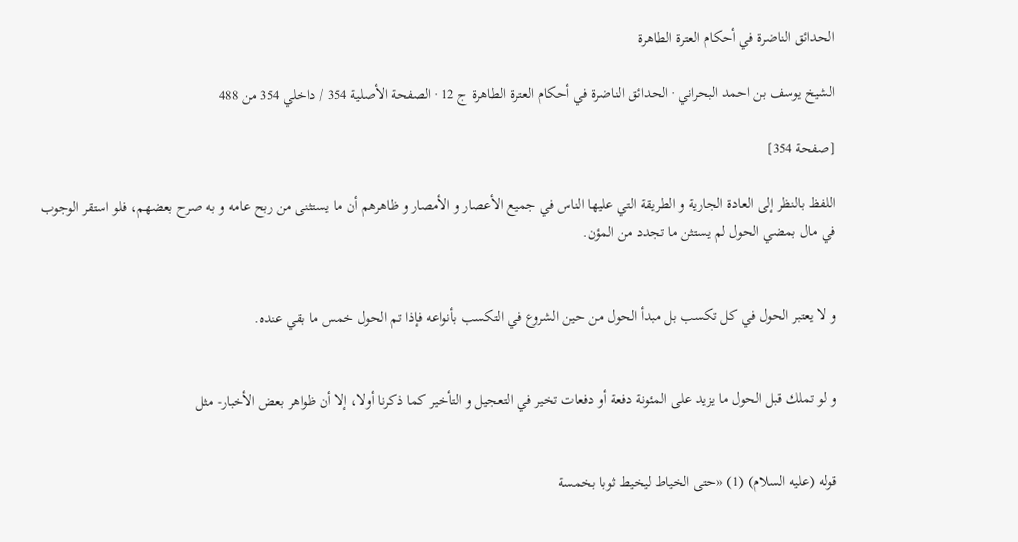الحدائق الناضرة في أحكام العترة الطاهرة

الشيخ يوسف بن احمد البحراني · الحدائق الناضرة في أحكام العترة الطاهرة ج 12 · الصفحة الأصلية 354 / داخلي 354 من 488

[صفحة 354]

اللفظ بالنظر إلى العادة الجارية و الطريقة التي عليها الناس في جميع الأعصار و الأمصار و ظاهرهم أن ما يستثنى من ربح عامه و به صرح بعضهم، فلو استقر الوجوب في مال بمضي الحول لم يستثن ما تجدد من المؤن.


و لا يعتبر الحول في كل تكسب بل مبدأ الحول من حين الشروع في التكسب بأنواعه فإذا تم الحول خمس ما بقي عنده.


و لو تملك قبل الحول ما يزيد على المئونة دفعة أو دفعات تخير في التعجيل و التأخير كما ذكرنا أولا، إلا أن ظواهر بعض الأخبار- مثل


قوله (عليه السلام) (1) «حتى الخياط ليخيط ثوبا بخمسة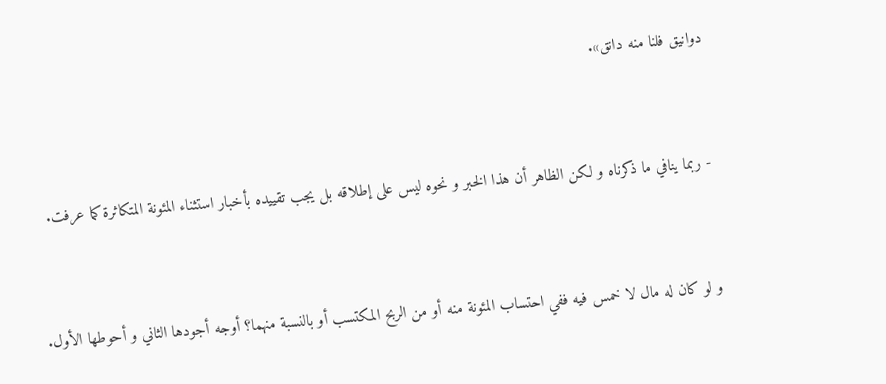دوانيق فلنا منه دانق».


- ربما ينافي ما ذكرناه و لكن الظاهر أن هذا الخبر و نحوه ليس على إطلاقه بل يجب تقييده بأخبار استثناء المئونة المتكاثرة كما عرفت.


و لو كان له مال لا خمس فيه ففي احتساب المئونة منه أو من الربح المكتسب أو بالنسبة منهما؟ أوجه أجودها الثاني و أحوطها الأول.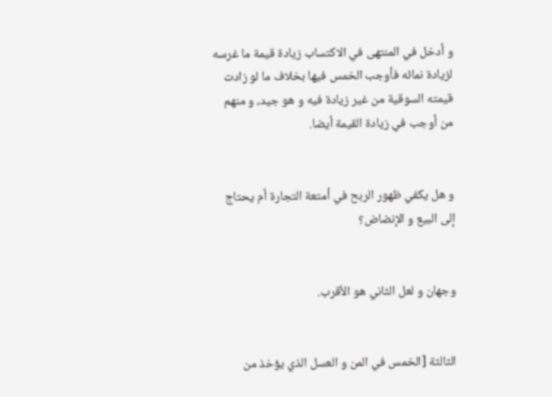و أدخل في المنتهى في الاكتساب زيادة قيمة ما غرسه لزيادة نمائه فأوجب الخمس فيها بخلاف ما لو زادت قيمته السوقية من غير زيادة فيه و هو جيد، و منهم من أوجب في زيادة القيمة أيضا.


و هل يكفي ظهور الربح في أمتعة التجارة أم يحتاج إلى البيع و الإنضاض؟


وجهان و لعل الثاني هو الأقرب.


الثالثة [الخمس في المن و العسل الذي يؤخذ من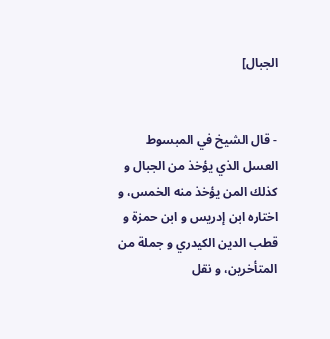الجبال]


- قال الشيخ في المبسوط العسل الذي يؤخذ من الجبال و كذلك المن يؤخذ منه الخمس، و اختاره ابن إدريس و ابن حمزة و قطب الدين الكيدري و جملة من المتأخرين، و نقل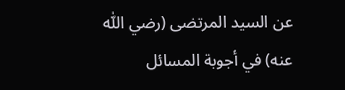عن السيد المرتضى (رضي اللّٰه عنه) في أجوبة المسائل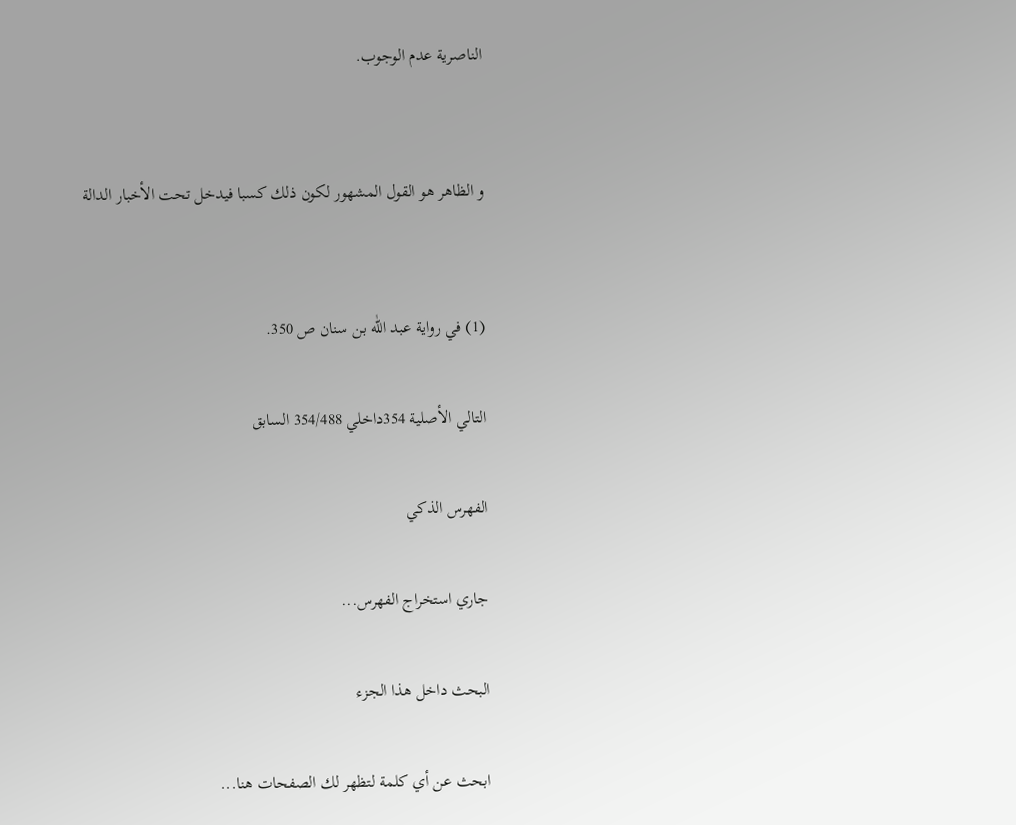الناصرية عدم الوجوب.


و الظاهر هو القول المشهور لكون ذلك كسبا فيدخل تحت الأخبار الدالة


(1) في رواية عبد اللّٰه بن سنان ص 350.

التالي الأصلية 354داخلي 354/488 السابق

الفهرس الذكي

جاري استخراج الفهرس...

البحث داخل هذا الجزء

ابحث عن أي كلمة لتظهر لك الصفحات هنا...